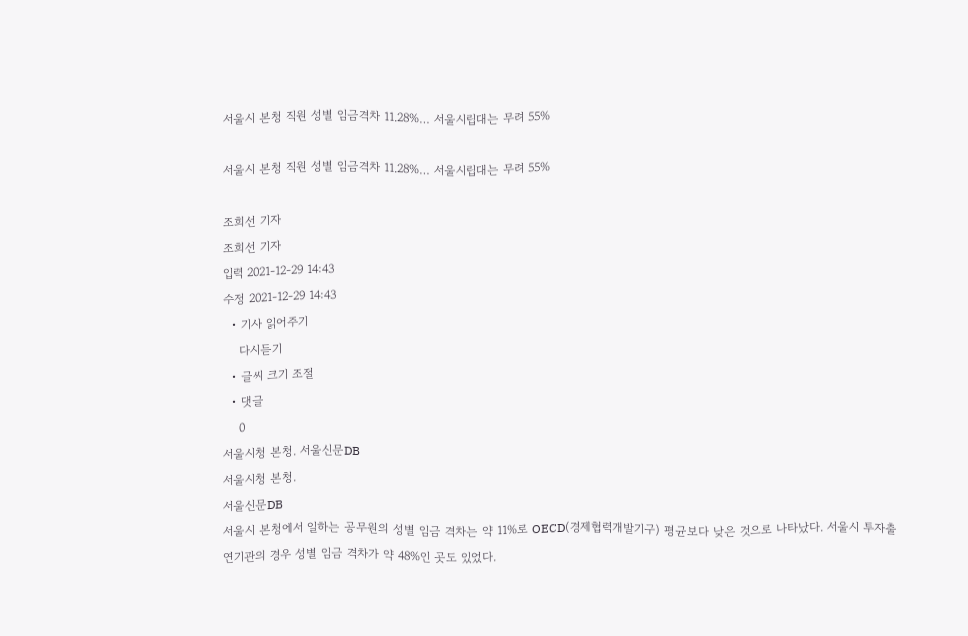서울시 본청 직원 성별 임금격차 11.28%… 서울시립대는 무려 55%

서울시 본청 직원 성별 임금격차 11.28%… 서울시립대는 무려 55%

조희선 기자
조희선 기자
입력 2021-12-29 14:43
수정 2021-12-29 14:43
  • 기사 읽어주기
    다시듣기
  • 글씨 크기 조절
  • 댓글
    0
서울시청 본청. 서울신문DB
서울시청 본청.
서울신문DB
서울시 본청에서 일하는 공무원의 성별 임금 격차는 약 11%로 OECD(경제협력개발기구) 평균보다 낮은 것으로 나타났다. 서울시 투자출연기관의 경우 성별 임금 격차가 약 48%인 곳도 있었다.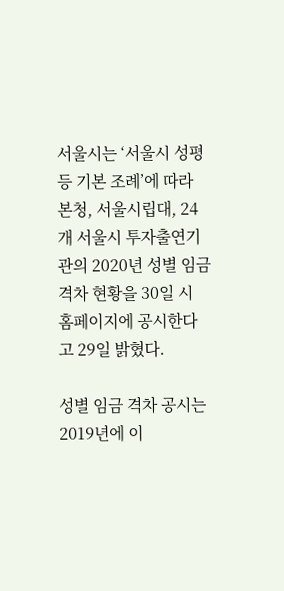서울시는 ‘서울시 성평등 기본 조례’에 따라 본청, 서울시립대, 24개 서울시 투자출연기관의 2020년 성별 임금 격차 현황을 30일 시 홈페이지에 공시한다고 29일 밝혔다.

성별 임금 격차 공시는 2019년에 이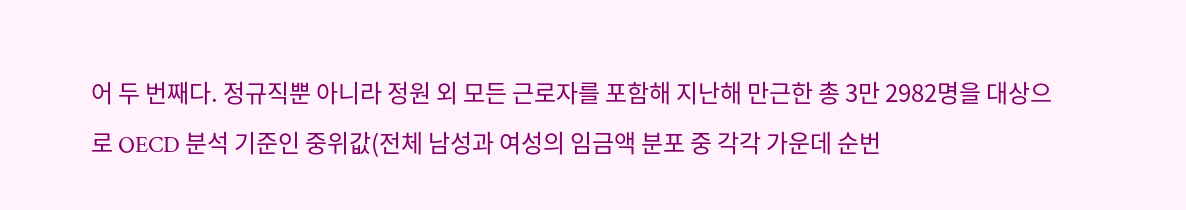어 두 번째다. 정규직뿐 아니라 정원 외 모든 근로자를 포함해 지난해 만근한 총 3만 2982명을 대상으로 OECD 분석 기준인 중위값(전체 남성과 여성의 임금액 분포 중 각각 가운데 순번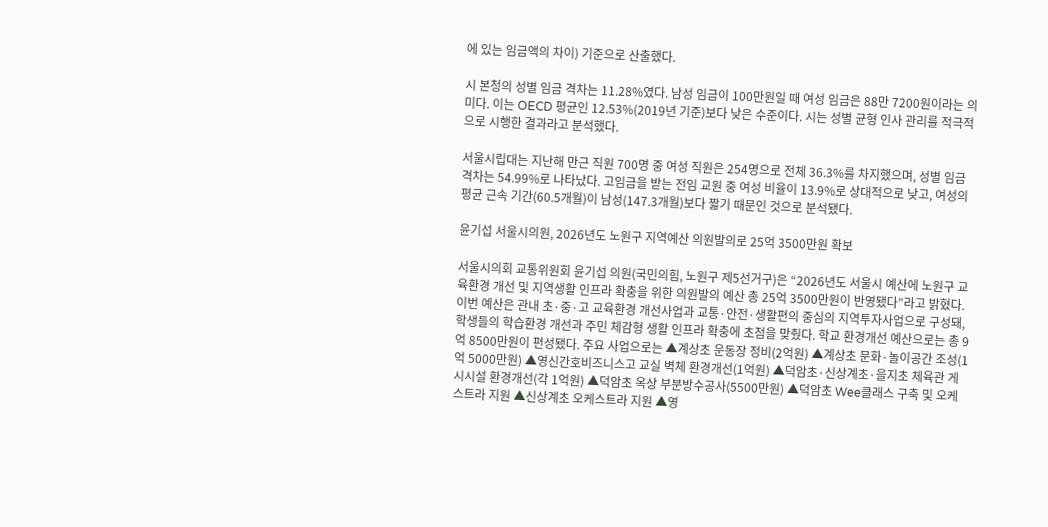에 있는 임금액의 차이) 기준으로 산출했다.

시 본청의 성별 임금 격차는 11.28%였다. 남성 임금이 100만원일 때 여성 임금은 88만 7200원이라는 의미다. 이는 OECD 평균인 12.53%(2019년 기준)보다 낮은 수준이다. 시는 성별 균형 인사 관리를 적극적으로 시행한 결과라고 분석했다.

서울시립대는 지난해 만근 직원 700명 중 여성 직원은 254명으로 전체 36.3%를 차지했으며, 성별 임금 격차는 54.99%로 나타났다. 고임금을 받는 전임 교원 중 여성 비율이 13.9%로 상대적으로 낮고, 여성의 평균 근속 기간(60.5개월)이 남성(147.3개월)보다 짧기 때문인 것으로 분석됐다.

윤기섭 서울시의원, 2026년도 노원구 지역예산 의원발의로 25억 3500만원 확보

서울시의회 교통위원회 윤기섭 의원(국민의힘, 노원구 제5선거구)은 “2026년도 서울시 예산에 노원구 교육환경 개선 및 지역생활 인프라 확충을 위한 의원발의 예산 총 25억 3500만원이 반영됐다”라고 밝혔다. 이번 예산은 관내 초·중·고 교육환경 개선사업과 교통·안전·생활편의 중심의 지역투자사업으로 구성돼, 학생들의 학습환경 개선과 주민 체감형 생활 인프라 확충에 초점을 맞췄다. 학교 환경개선 예산으로는 총 9억 8500만원이 편성됐다. 주요 사업으로는 ▲계상초 운동장 정비(2억원) ▲계상초 문화·놀이공간 조성(1억 5000만원) ▲영신간호비즈니스고 교실 벽체 환경개선(1억원) ▲덕암초·신상계초·을지초 체육관 게시시설 환경개선(각 1억원) ▲덕암초 옥상 부분방수공사(5500만원) ▲덕암초 Wee클래스 구축 및 오케스트라 지원 ▲신상계초 오케스트라 지원 ▲영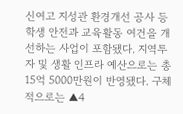신여고 지성관 환경개선 공사 등 학생 안전과 교육활동 여건을 개선하는 사업이 포함됐다. 지역투자 및 생활 인프라 예산으로는 총 15억 5000만원이 반영됐다. 구체적으로는 ▲4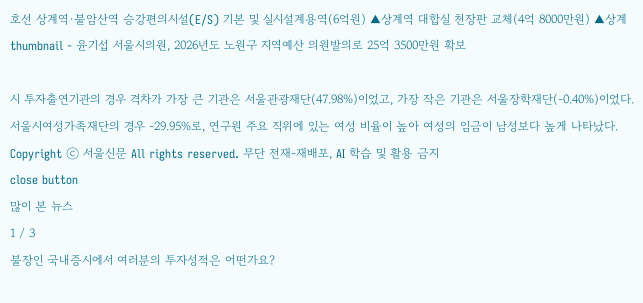호선 상계역·불암산역 승강편의시설(E/S) 기본 및 실시설계용역(6억원) ▲상계역 대합실 천장판 교체(4억 8000만원) ▲상계
thumbnail - 윤기섭 서울시의원, 2026년도 노원구 지역예산 의원발의로 25억 3500만원 확보

시 투자출연기관의 경우 격차가 가장 큰 기관은 서울관광재단(47.98%)이었고, 가장 작은 기관은 서울장학재단(-0.40%)이었다. 서울시여성가족재단의 경우 -29.95%로, 연구원 주요 직위에 있는 여성 비율이 높아 여성의 임금이 남성보다 높게 나타났다.
Copyright ⓒ 서울신문 All rights reserved. 무단 전재-재배포, AI 학습 및 활용 금지
close button
많이 본 뉴스
1 / 3
불장인 국내증시에서 여러분의 투자성적은 어떤가요?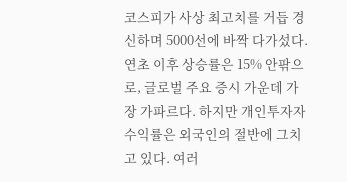코스피가 사상 최고치를 거듭 경신하며 5000선에 바짝 다가섰다. 연초 이후 상승률은 15% 안팎으로, 글로벌 주요 증시 가운데 가장 가파르다. 하지만 개인투자자 수익률은 외국인의 절반에 그치고 있다. 여러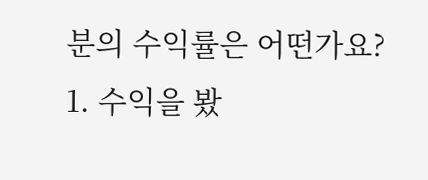분의 수익률은 어떤가요?
1. 수익을 봤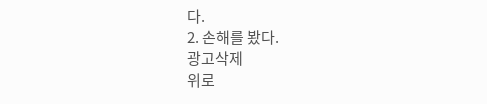다.
2. 손해를 봤다.
광고삭제
위로